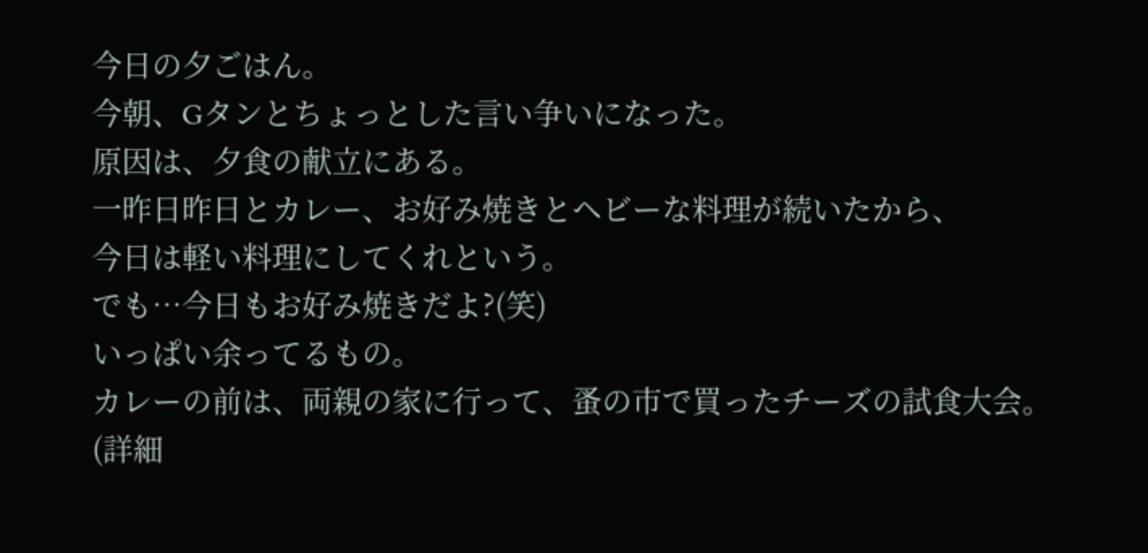今日の夕ごはん。
今朝、Gタンとちょっとした言い争いになった。
原因は、夕食の献立にある。
一昨日昨日とカレー、お好み焼きとヘビーな料理が続いたから、
今日は軽い料理にしてくれという。
でも…今日もお好み焼きだよ?(笑)
いっぱい余ってるもの。
カレーの前は、両親の家に行って、蚤の市で買ったチーズの試食大会。
(詳細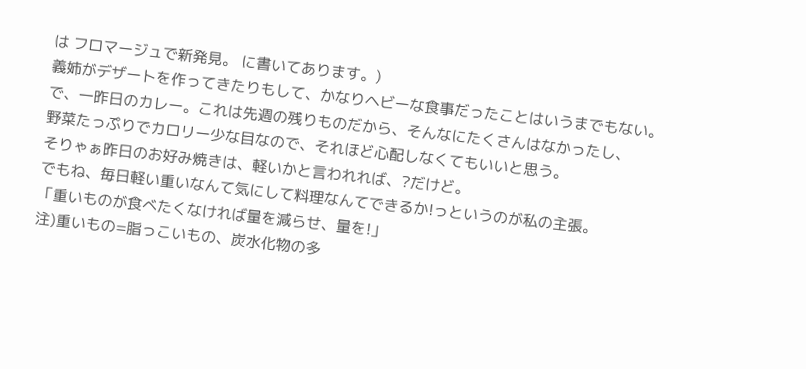は フロマージュで新発見。 に書いてあります。)
義姉がデザートを作ってきたりもして、かなりヘビーな食事だったことはいうまでもない。
で、一昨日のカレー。これは先週の残りものだから、そんなにたくさんはなかったし、
野菜たっぷりでカロリー少な目なので、それほど心配しなくてもいいと思う。
そりゃぁ昨日のお好み焼きは、軽いかと言われれば、?だけど。
でもね、毎日軽い重いなんて気にして料理なんてできるか!っというのが私の主張。
「重いものが食べたくなければ量を減らせ、量を!」
注)重いもの=脂っこいもの、炭水化物の多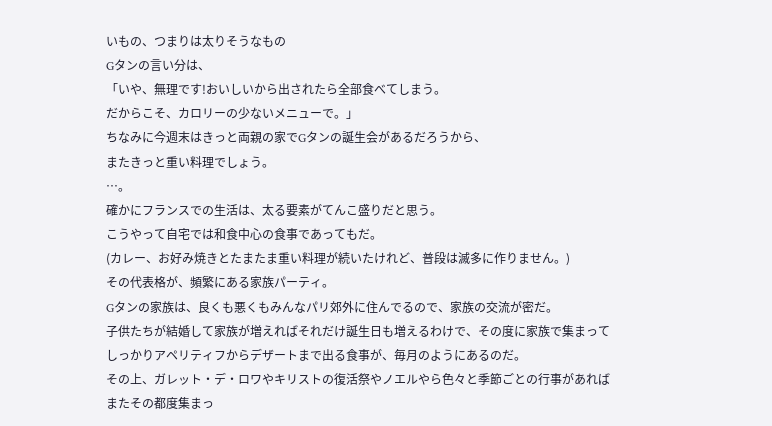いもの、つまりは太りそうなもの
Gタンの言い分は、
「いや、無理です!おいしいから出されたら全部食べてしまう。
だからこそ、カロリーの少ないメニューで。」
ちなみに今週末はきっと両親の家でGタンの誕生会があるだろうから、
またきっと重い料理でしょう。
…。
確かにフランスでの生活は、太る要素がてんこ盛りだと思う。
こうやって自宅では和食中心の食事であってもだ。
(カレー、お好み焼きとたまたま重い料理が続いたけれど、普段は滅多に作りません。)
その代表格が、頻繁にある家族パーティ。
Gタンの家族は、良くも悪くもみんなパリ郊外に住んでるので、家族の交流が密だ。
子供たちが結婚して家族が増えればそれだけ誕生日も増えるわけで、その度に家族で集まって
しっかりアペリティフからデザートまで出る食事が、毎月のようにあるのだ。
その上、ガレット・デ・ロワやキリストの復活祭やノエルやら色々と季節ごとの行事があれば
またその都度集まっ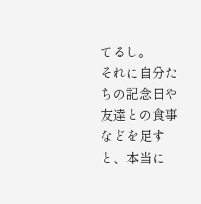てるし。
それに自分たちの記念日や友達との食事などを足すと、本当に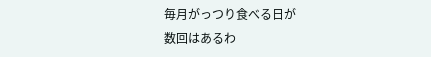毎月がっつり食べる日が
数回はあるわ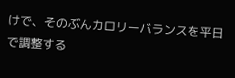けで、そのぶんカロリーバランスを平日で調整する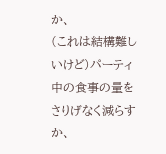か、
(これは結構難しいけど)パーティ中の食事の量をさりげなく減らすか、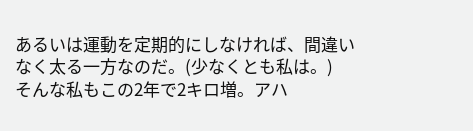あるいは運動を定期的にしなければ、間違いなく太る一方なのだ。(少なくとも私は。)
そんな私もこの2年で2キロ増。アハ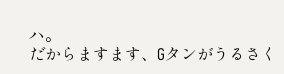ハ。
だからますます、Gタンがうるさく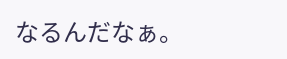なるんだなぁ。